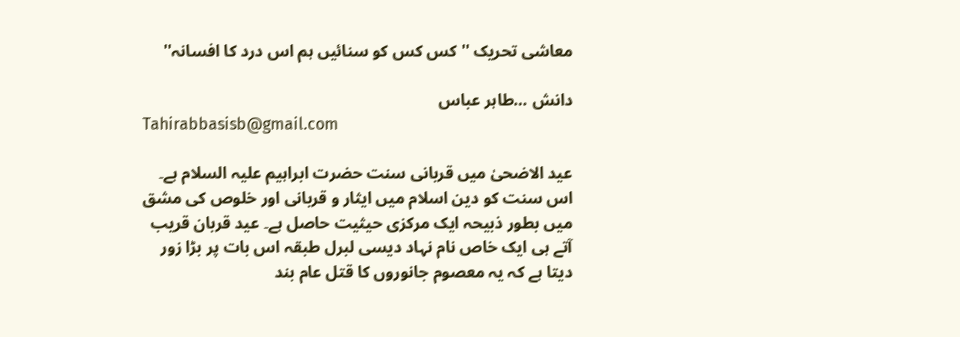معاشی تحریک ''کس کس کو سنائیں ہم اس درد کا افسانہ''

دانش …طاہر عباس
Tahirabbasisb@gmail.com

عید الاضحیٰ میں قربانی سنت حضرت ابراہیم علیہ السلام ہے۔ اس سنت کو دین اسلام میں ایثار و قربانی اور خلوص کی مشق میں بطور ذبیحہ ایک مرکزی حیثیت حاصل ہے۔ عید قربان قریب آتے ہی ایک خاص نام نہاد دیسی لبرل طبقہ اس بات پر بڑا زور دیتا ہے کہ یہ معصوم جانوروں کا قتل عام بند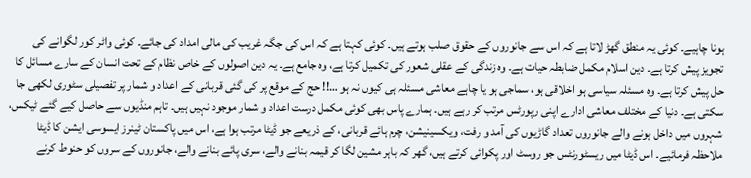ہونا چاہیے۔ کوئی یہ منطق گھڑ لاتا ہے کہ اس سے جانوروں کے حقوق صلب ہوتے ہیں۔ کوئی کہتا ہے کہ اس کی جگہ غریب کی مالی امداد کی جائے۔ کوئی واٹر کور لگوانے کی تجویز پیش کرتا ہے۔ دین اسلام مکمل ضابطہ حیات ہے۔ وہ زندگی کے عقلی شعور کی تکمیل کرتا ہے، وہ جامع ہے۔ یہ دین اصولوں کے خاص نظام کے تحت انسان کے سارے مسائل کا حل پیش کرتا ہے۔ وہ مسئلہ سیاسی ہو اخلاقی ہو، سماجی ہو یا چاہے معاشی مسئلہ ہی کیوں نہ ہو …!! حج کے موقع پر کی گئی قربانی کے اعداد و شمار پر تفصیلی سٹوری لکھی جا سکتی ہے۔ دنیا کے مختلف معاشی ادارے اپنی رپورٹس مرتب کر رہے ہیں۔ ہمارے پاس بھی کوئی مکمل درست اعداد و شمار موجود نہیں ہیں۔ تاہم منڈیوں سے حاصل کیے گئے ٹیکس، شہروں میں داخل ہونے والے جانوروں تعداد گاڑیوں کی آمد و رفت، ویکسینیشن، چرم ہائے قربانی، کے ذریعے جو ڈیٹا مرتب ہوا ہے، اس میں پاکستان ٹینرز ایسوسی ایشن کا ڈیٹا ملاحظہ فرمائیے۔ اس ڈیٹا میں ریسٹورنٹس جو روسٹ اور پکوائی کرتے ہیں، گھر کہ باہر مشین لگا کر قیمہ بنانے والے، سری پائے بنانے والے، جانوروں کے سروں کو حنوط کرنے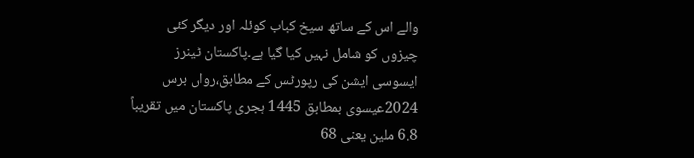والے اس کے ساتھ سیخ کباب کوئلہ اور دیگر کئی چیزوں کو شامل نہیں کیا گیا ہے۔پاکستان ٹینرز ایسوسی ایشن کی رپورٹس کے مطابق،رواں برس 2024عیسوی بمطابق 1445 ہجری پاکستان میں تقریباً 6.8 ملین یعنی 68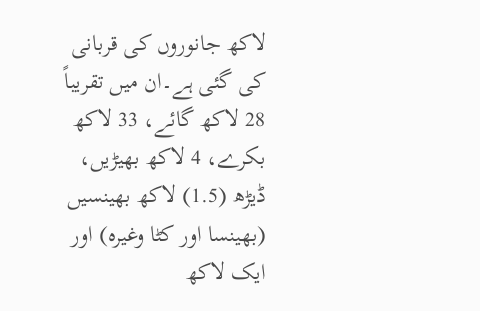لاکھ جانوروں کی قربانی کی گئی ہے۔ان میں تقریباً 28 لاکھ گائے، 33 لاکھ بکرے، 4 لاکھ بھیڑیں، ڈیڑھ (1.5) لاکھ بھینسیں (بھینسا اور کٹا وغیرہ) اور ایک لاکھ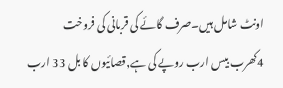اونٹ شامل ہیں۔صرف گائے کی قربانی کی فروخت 4کھرب بیس ارب روپے کی ہے,قصائیوں کا بل 33 ارب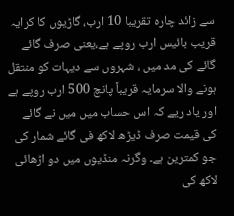سے زائد چارہ تقریبا 10 ارب، گاڑیوں کا کرایہ قریب بائیس ارب روپے ہے،یعنی صرف گائے گائے کی مد میں ، شہروں سے دیہات کو منتقل ہونے والا سرمایہ قریباً پانچ 500 ارب روپے ہے اور یاد ریے کہ اس حساب میں میں نے گائے کی قیمت صرف ڈیڑھ لاکھ فی گائے شمار کی جو کمترین ہے۔ وگرنہ منڈیوں میں دو اڑھائی لاکھ کی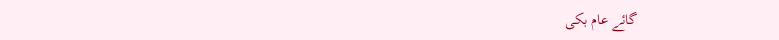گائے عام بکی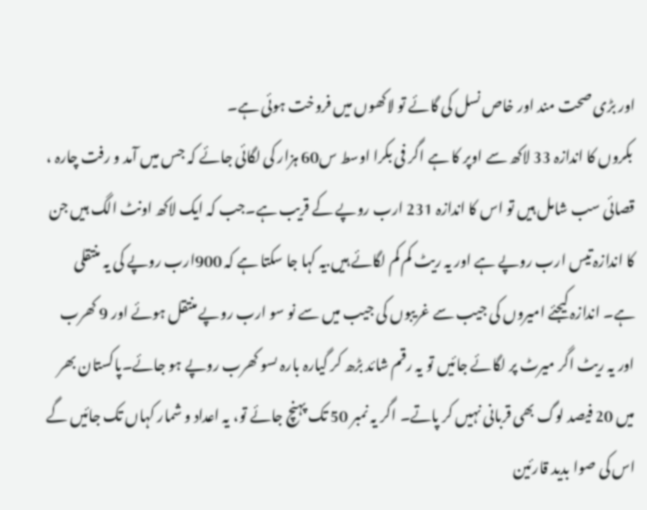اور بڑی صحت مند اور خاص نسل کی گائے تو لاکھوں میں فروخت ہوئی ہے۔
 بکروں کا اندازہ 33 لاکھ سے اوپر کا ہے اگر فی بکرا اوسط س60 ہزار کی لگائی جائے کہ جس میں آمد و رفت چارہ ، قصائی سب شامل ہیں تو اس کا اندازہ 231 ارب روپے کے قریب ہے۔جب کہ ایک لاکھ اونٹ الگ ہیں جن کا اندازہ تیس ارب روپے ہے اور یہ ریٹ کم کم لگائے ہیں.یہ کہا جا سکتا ہے کہ 900ارب روپے کی یہ منتقلی ہے۔ اندازہ کیجئے امیروں کی جیب سے غریبوں کی جیب میں سے نو سو ارب روپے منتقل ہوئے اور 9 کھرب اور یہ ریٹ اگر میرٹ پر لگائے جائیں تو یہ رقم شائد بڑھ کر گیارہ بارہ ںسو کھرب روپے ہو جائے۔پاکستان بھر میں 20 فیصد لوگ بھی قربانی نہیں کر پاتے۔ اگر یہ نمبر 50 تک پہنچ جائے تو، یہ اعداد و شمار کہاں تک جائیں گے اس کی صوا بدید قارئین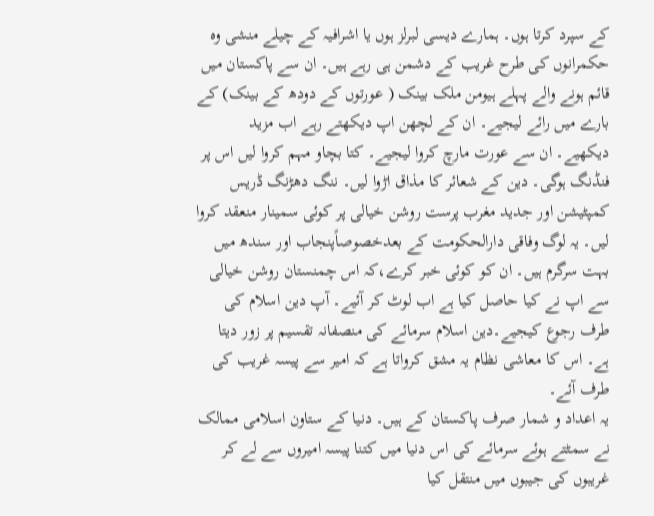کے سپرد کرتا ہوں۔ ہمارے دیسی لبرلز ہوں یا اشرافیہ کے چیلے منشی وہ حکمرانوں کی طرح غریب کے دشمن ہی رہے ہیں۔ ان سے پاکستان میں قائم ہونے والے پہلے ہیومن ملک بینک ( عورتوں کے دودھ کے بینک) کے بارے میں رائے لیجیے۔ ان کے لچھن اپ دیکھتے رہے اب مزید دیکھیے۔ ان سے عورت مارچ کروا لیجیے۔ کتا بچاو مہم کروا لیں اس پر فنڈنگ ہوگی۔ دین کے شعائر کا مذاق اڑوا لیں۔ ننگ دھڑنگ ڈریس کمپٹیشن اور جدید مغرب پرست روشن خیالی پر کوئی سمینار منعقد کروا لیں۔ یہ لوگ وفاقی دارالحکومت کے بعدخصوصاًپنجاب اور سندھ میں بہت سرگرم ہیں۔ ان کو کوئی خبر کرے،کہ اس چمنستان روشن خیالی سے اپ نے کیا حاصل کیا ہے اب لوٹ کر آئیے۔ آپ دین اسلام کی طرف رجوع کیجیے۔دین اسلام سرمائے کی منصفانہ تقسیم پر زور دیتا ہے۔ اس کا معاشی نظام یہ مشق کرواتا ہے کہ امیر سے پیسہ غریب کی طرف آئے۔
یہ اعداد و شمار صرف پاکستان کے ہیں۔ دنیا کے ستاون اسلامی ممالک نے سمٹتے ہوئے سرمائے کی اس دنیا میں کتنا پیسہ امیروں سے لے کر غریبوں کی جیبوں میں منتقل کیا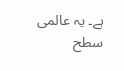ہے۔ یہ عالمی سطح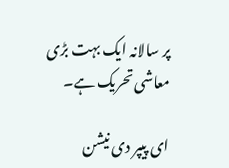پر سالانہ ایک بہت بڑی معاشی تحریک ہے۔

ای پیپر دی نیشن